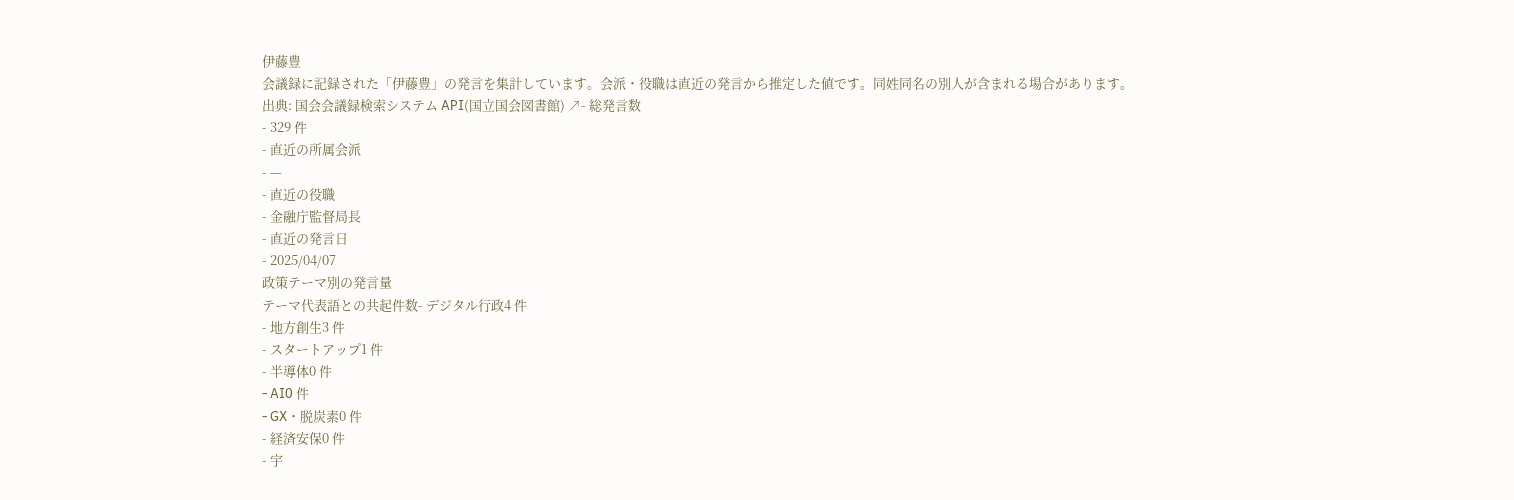伊藤豊
会議録に記録された「伊藤豊」の発言を集計しています。会派・役職は直近の発言から推定した値です。同姓同名の別人が含まれる場合があります。
出典: 国会会議録検索システム API(国立国会図書館) ↗- 総発言数
- 329 件
- 直近の所属会派
- —
- 直近の役職
- 金融庁監督局長
- 直近の発言日
- 2025/04/07
政策テーマ別の発言量
テーマ代表語との共起件数- デジタル行政4 件
- 地方創生3 件
- スタートアップ1 件
- 半導体0 件
- AI0 件
- GX・脱炭素0 件
- 経済安保0 件
- 宇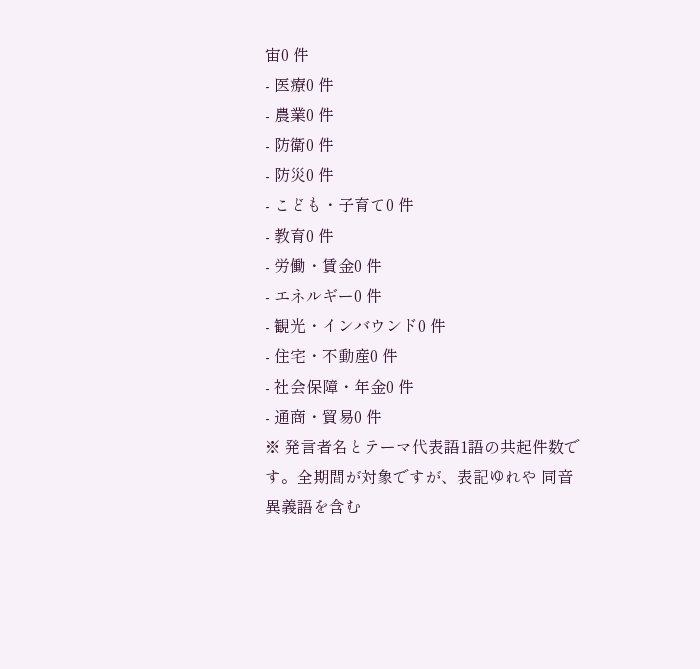宙0 件
- 医療0 件
- 農業0 件
- 防衛0 件
- 防災0 件
- こども・子育て0 件
- 教育0 件
- 労働・賃金0 件
- エネルギー0 件
- 観光・インバウンド0 件
- 住宅・不動産0 件
- 社会保障・年金0 件
- 通商・貿易0 件
※ 発言者名とテーマ代表語1語の共起件数です。全期間が対象ですが、表記ゆれや 同音異義語を含む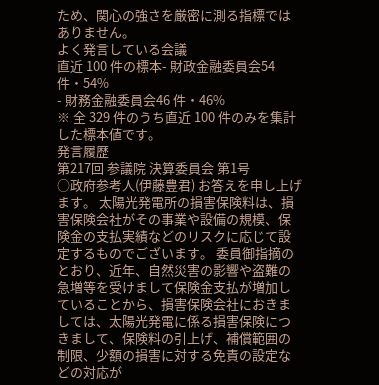ため、関心の強さを厳密に測る指標ではありません。
よく発言している会議
直近 100 件の標本- 財政金融委員会54 件・54%
- 財務金融委員会46 件・46%
※ 全 329 件のうち直近 100 件のみを集計した標本値です。
発言履歴
第217回 参議院 決算委員会 第1号
○政府参考人(伊藤豊君) お答えを申し上げます。 太陽光発電所の損害保険料は、損害保険会社がその事業や設備の規模、保険金の支払実績などのリスクに応じて設定するものでございます。 委員御指摘のとおり、近年、自然災害の影響や盗難の急増等を受けまして保険金支払が増加していることから、損害保険会社におきましては、太陽光発電に係る損害保険につきまして、保険料の引上げ、補償範囲の制限、少額の損害に対する免責の設定などの対応が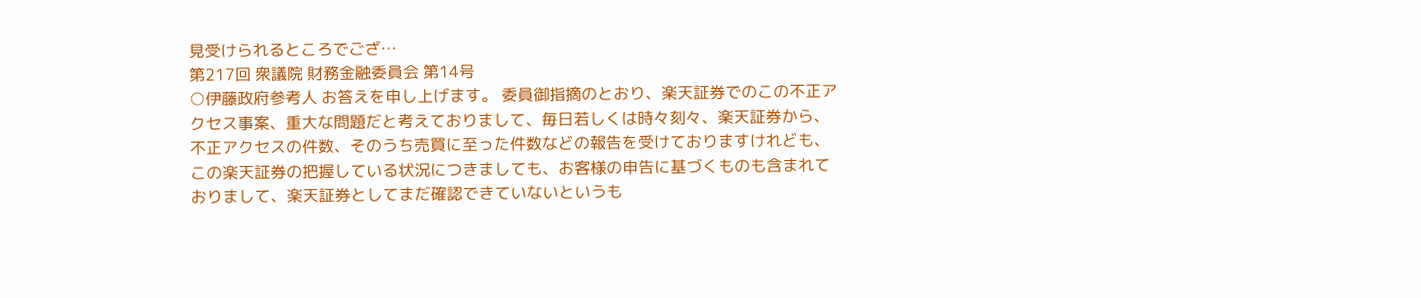見受けられるところでござ…
第217回 衆議院 財務金融委員会 第14号
○伊藤政府参考人 お答えを申し上げます。 委員御指摘のとおり、楽天証券でのこの不正アクセス事案、重大な問題だと考えておりまして、毎日若しくは時々刻々、楽天証券から、不正アクセスの件数、そのうち売買に至った件数などの報告を受けておりますけれども、この楽天証券の把握している状況につきましても、お客様の申告に基づくものも含まれておりまして、楽天証券としてまだ確認できていないというも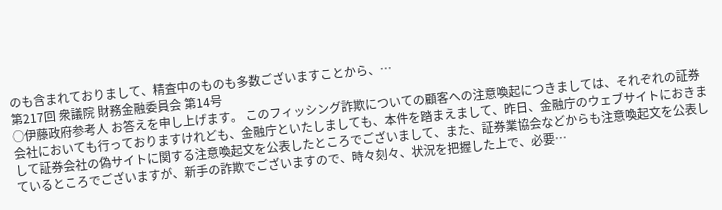のも含まれておりまして、精査中のものも多数ございますことから、…
第217回 衆議院 財務金融委員会 第14号
○伊藤政府参考人 お答えを申し上げます。 このフィッシング詐欺についての顧客への注意喚起につきましては、それぞれの証券会社においても行っておりますけれども、金融庁といたしましても、本件を踏まえまして、昨日、金融庁のウェブサイトにおきまして証券会社の偽サイトに関する注意喚起文を公表したところでございまして、また、証券業協会などからも注意喚起文を公表しているところでございますが、新手の詐欺でございますので、時々刻々、状況を把握した上で、必要…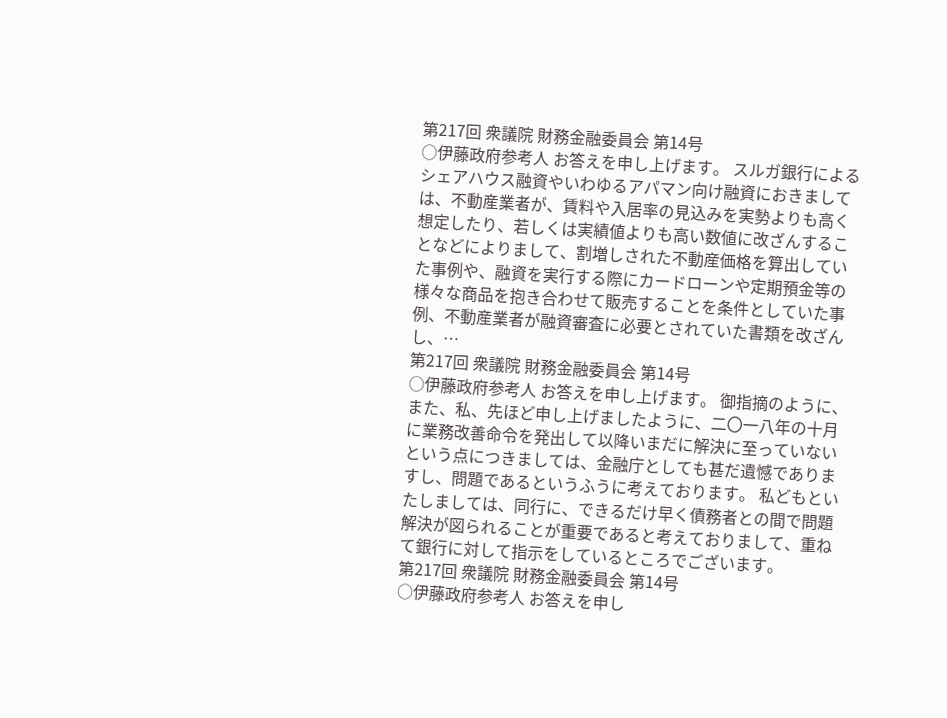第217回 衆議院 財務金融委員会 第14号
○伊藤政府参考人 お答えを申し上げます。 スルガ銀行によるシェアハウス融資やいわゆるアパマン向け融資におきましては、不動産業者が、賃料や入居率の見込みを実勢よりも高く想定したり、若しくは実績値よりも高い数値に改ざんすることなどによりまして、割増しされた不動産価格を算出していた事例や、融資を実行する際にカードローンや定期預金等の様々な商品を抱き合わせて販売することを条件としていた事例、不動産業者が融資審査に必要とされていた書類を改ざんし、…
第217回 衆議院 財務金融委員会 第14号
○伊藤政府参考人 お答えを申し上げます。 御指摘のように、また、私、先ほど申し上げましたように、二〇一八年の十月に業務改善命令を発出して以降いまだに解決に至っていないという点につきましては、金融庁としても甚だ遺憾でありますし、問題であるというふうに考えております。 私どもといたしましては、同行に、できるだけ早く債務者との間で問題解決が図られることが重要であると考えておりまして、重ねて銀行に対して指示をしているところでございます。
第217回 衆議院 財務金融委員会 第14号
○伊藤政府参考人 お答えを申し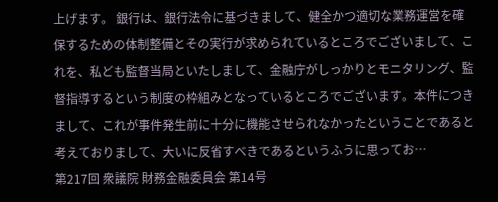上げます。 銀行は、銀行法令に基づきまして、健全かつ適切な業務運営を確保するための体制整備とその実行が求められているところでございまして、これを、私ども監督当局といたしまして、金融庁がしっかりとモニタリング、監督指導するという制度の枠組みとなっているところでございます。本件につきまして、これが事件発生前に十分に機能させられなかったということであると考えておりまして、大いに反省すべきであるというふうに思ってお…
第217回 衆議院 財務金融委員会 第14号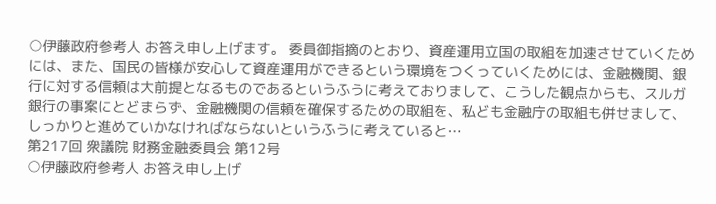○伊藤政府参考人 お答え申し上げます。 委員御指摘のとおり、資産運用立国の取組を加速させていくためには、また、国民の皆様が安心して資産運用ができるという環境をつくっていくためには、金融機関、銀行に対する信頼は大前提となるものであるというふうに考えておりまして、こうした観点からも、スルガ銀行の事案にとどまらず、金融機関の信頼を確保するための取組を、私ども金融庁の取組も併せまして、しっかりと進めていかなければならないというふうに考えていると…
第217回 衆議院 財務金融委員会 第12号
○伊藤政府参考人 お答え申し上げ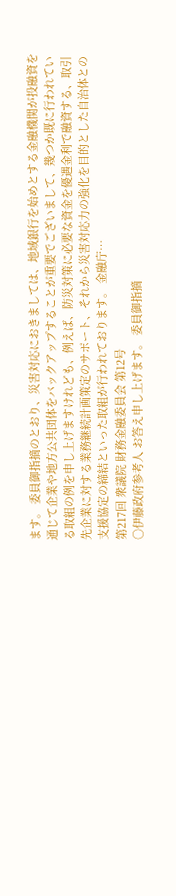ます。 委員御指摘のとおり、災害対応におきましては、地域銀行を始めとする金融機関が投融資を通じて企業や地方公共団体をバックアップすることが重要でございまして、幾つか既に行われている取組の例を申し上げますけれども、例えば、防災対策に必要な資金を優遇金利で融資する、取引先企業に対する業務継続計画策定のサポート、それから災害対応力の強化を目的とした自治体との支援協定の締結といった取組が行われております。 金融庁…
第217回 衆議院 財務金融委員会 第12号
○伊藤政府参考人 お答え申し上げます。 委員御指摘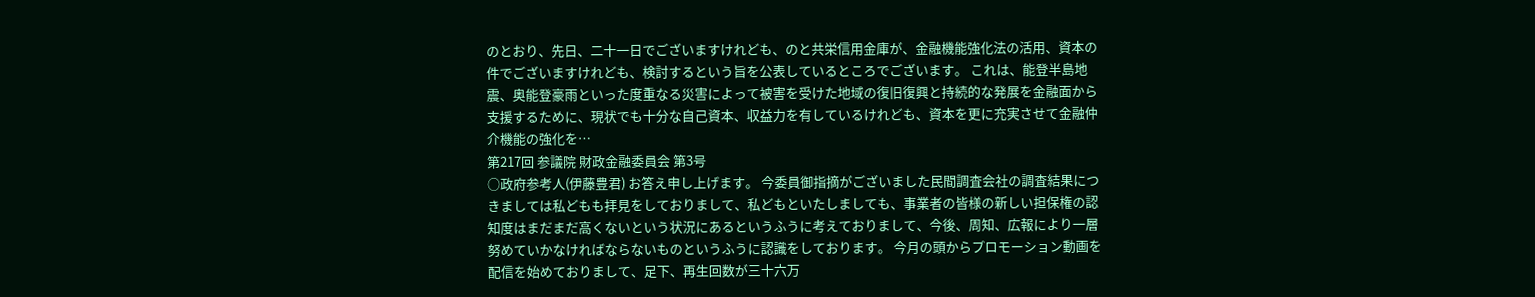のとおり、先日、二十一日でございますけれども、のと共栄信用金庫が、金融機能強化法の活用、資本の件でございますけれども、検討するという旨を公表しているところでございます。 これは、能登半島地震、奥能登豪雨といった度重なる災害によって被害を受けた地域の復旧復興と持続的な発展を金融面から支援するために、現状でも十分な自己資本、収益力を有しているけれども、資本を更に充実させて金融仲介機能の強化を…
第217回 参議院 財政金融委員会 第3号
○政府参考人(伊藤豊君) お答え申し上げます。 今委員御指摘がございました民間調査会社の調査結果につきましては私どもも拝見をしておりまして、私どもといたしましても、事業者の皆様の新しい担保権の認知度はまだまだ高くないという状況にあるというふうに考えておりまして、今後、周知、広報により一層努めていかなければならないものというふうに認識をしております。 今月の頭からプロモーション動画を配信を始めておりまして、足下、再生回数が三十六万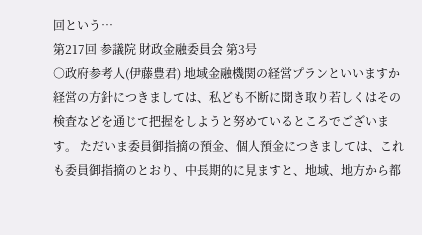回という…
第217回 参議院 財政金融委員会 第3号
○政府参考人(伊藤豊君) 地域金融機関の経営プランといいますか経営の方針につきましては、私ども不断に聞き取り若しくはその検査などを通じて把握をしようと努めているところでございます。 ただいま委員御指摘の預金、個人預金につきましては、これも委員御指摘のとおり、中長期的に見ますと、地域、地方から都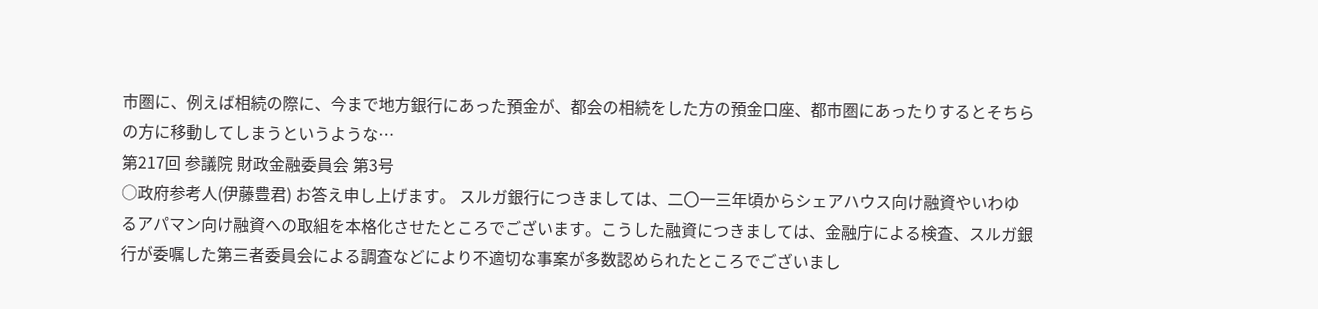市圏に、例えば相続の際に、今まで地方銀行にあった預金が、都会の相続をした方の預金口座、都市圏にあったりするとそちらの方に移動してしまうというような…
第217回 参議院 財政金融委員会 第3号
○政府参考人(伊藤豊君) お答え申し上げます。 スルガ銀行につきましては、二〇一三年頃からシェアハウス向け融資やいわゆるアパマン向け融資への取組を本格化させたところでございます。こうした融資につきましては、金融庁による検査、スルガ銀行が委嘱した第三者委員会による調査などにより不適切な事案が多数認められたところでございまし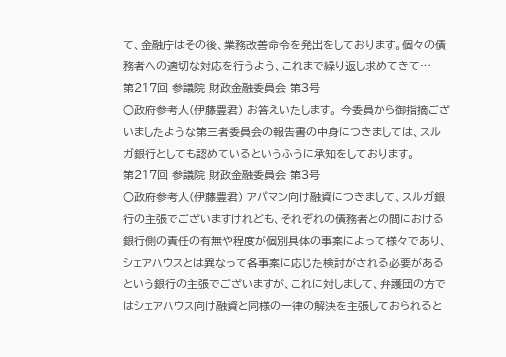て、金融庁はその後、業務改善命令を発出をしております。個々の債務者への適切な対応を行うよう、これまで繰り返し求めてきて…
第217回 参議院 財政金融委員会 第3号
○政府参考人(伊藤豊君) お答えいたします。 今委員から御指摘ございましたような第三者委員会の報告書の中身につきましては、スルガ銀行としても認めているというふうに承知をしております。
第217回 参議院 財政金融委員会 第3号
○政府参考人(伊藤豊君) アパマン向け融資につきまして、スルガ銀行の主張でございますけれども、それぞれの債務者との間における銀行側の責任の有無や程度が個別具体の事案によって様々であり、シェアハウスとは異なって各事案に応じた検討がされる必要があるという銀行の主張でございますが、これに対しまして、弁護団の方ではシェアハウス向け融資と同様の一律の解決を主張しておられると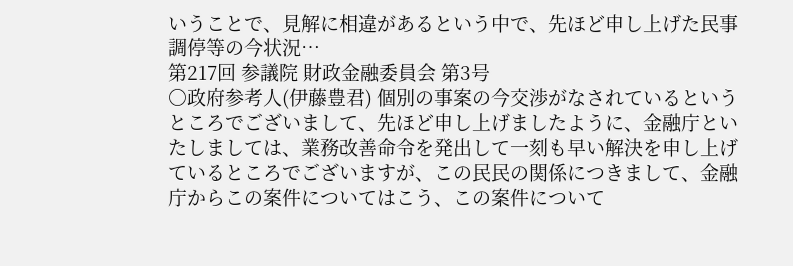いうことで、見解に相違があるという中で、先ほど申し上げた民事調停等の今状況…
第217回 参議院 財政金融委員会 第3号
○政府参考人(伊藤豊君) 個別の事案の今交渉がなされているというところでございまして、先ほど申し上げましたように、金融庁といたしましては、業務改善命令を発出して一刻も早い解決を申し上げているところでございますが、この民民の関係につきまして、金融庁からこの案件についてはこう、この案件について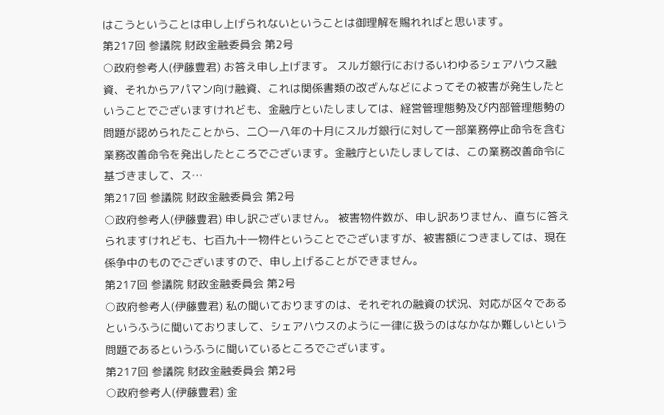はこうということは申し上げられないということは御理解を賜れればと思います。
第217回 参議院 財政金融委員会 第2号
○政府参考人(伊藤豊君) お答え申し上げます。 スルガ銀行におけるいわゆるシェアハウス融資、それからアパマン向け融資、これは関係書類の改ざんなどによってその被害が発生したということでございますけれども、金融庁といたしましては、経営管理態勢及び内部管理態勢の問題が認められたことから、二〇一八年の十月にスルガ銀行に対して一部業務停止命令を含む業務改善命令を発出したところでございます。金融庁といたしましては、この業務改善命令に基づきまして、ス…
第217回 参議院 財政金融委員会 第2号
○政府参考人(伊藤豊君) 申し訳ございません。 被害物件数が、申し訳ありません、直ちに答えられますけれども、七百九十一物件ということでございますが、被害額につきましては、現在係争中のものでございますので、申し上げることができません。
第217回 参議院 財政金融委員会 第2号
○政府参考人(伊藤豊君) 私の聞いておりますのは、それぞれの融資の状況、対応が区々であるというふうに聞いておりまして、シェアハウスのように一律に扱うのはなかなか難しいという問題であるというふうに聞いているところでございます。
第217回 参議院 財政金融委員会 第2号
○政府参考人(伊藤豊君) 金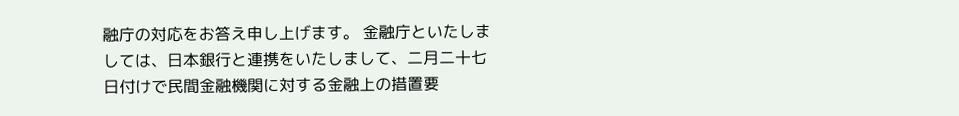融庁の対応をお答え申し上げます。 金融庁といたしましては、日本銀行と連携をいたしまして、二月二十七日付けで民間金融機関に対する金融上の措置要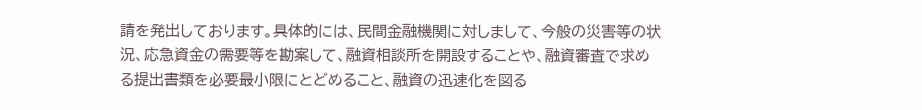請を発出しております。具体的には、民間金融機関に対しまして、今般の災害等の状況、応急資金の需要等を勘案して、融資相談所を開設することや、融資審査で求める提出書類を必要最小限にとどめること、融資の迅速化を図る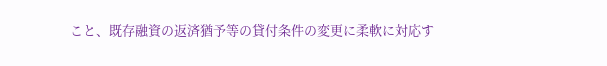こと、既存融資の返済猶予等の貸付条件の変更に柔軟に対応す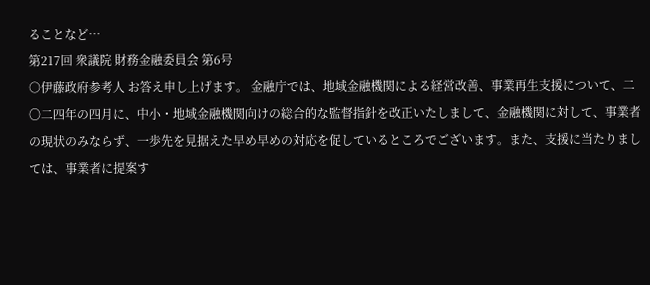ることなど…
第217回 衆議院 財務金融委員会 第6号
○伊藤政府参考人 お答え申し上げます。 金融庁では、地域金融機関による経営改善、事業再生支援について、二〇二四年の四月に、中小・地域金融機関向けの総合的な監督指針を改正いたしまして、金融機関に対して、事業者の現状のみならず、一歩先を見据えた早め早めの対応を促しているところでございます。また、支援に当たりましては、事業者に提案す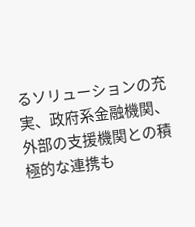るソリューションの充実、政府系金融機関、外部の支援機関との積極的な連携も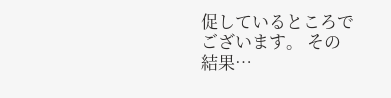促しているところでございます。 その結果…